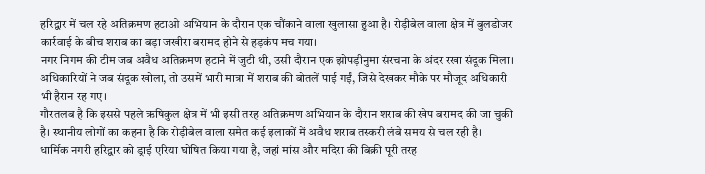हरिद्वार में चल रहे अतिक्रमण हटाओ अभियान के दौरान एक चौंकाने वाला खुलासा हुआ है। रोड़ीबेल वाला क्षेत्र में बुलडोजर कार्रवाई के बीच शराब का बड़ा जखीरा बरामद होने से हड़कंप मच गया।
नगर निगम की टीम जब अवैध अतिक्रमण हटाने में जुटी थी, उसी दौरान एक झोपड़ीनुमा संरचना के अंदर रखा संदूक मिला। अधिकारियों ने जब संदूक खोला, तो उसमें भारी मात्रा में शराब की बोतलें पाई गईं, जिसे देखकर मौके पर मौजूद अधिकारी भी हैरान रह गए।
गौरतलब है कि इससे पहले ऋषिकुल क्षेत्र में भी इसी तरह अतिक्रमण अभियान के दौरान शराब की खेप बरामद की जा चुकी है। स्थानीय लोगों का कहना है कि रोड़ीबेल वाला समेत कई इलाकों में अवैध शराब तस्करी लंबे समय से चल रही है।
धार्मिक नगरी हरिद्वार को ड्राई एरिया घोषित किया गया है, जहां मांस और मदिरा की बिक्री पूरी तरह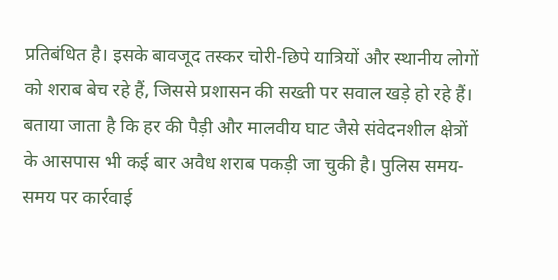प्रतिबंधित है। इसके बावजूद तस्कर चोरी-छिपे यात्रियों और स्थानीय लोगों को शराब बेच रहे हैं, जिससे प्रशासन की सख्ती पर सवाल खड़े हो रहे हैं।
बताया जाता है कि हर की पैड़ी और मालवीय घाट जैसे संवेदनशील क्षेत्रों के आसपास भी कई बार अवैध शराब पकड़ी जा चुकी है। पुलिस समय-समय पर कार्रवाई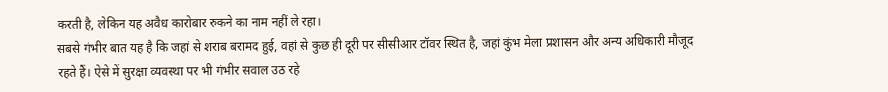करती है, लेकिन यह अवैध कारोबार रुकने का नाम नहीं ले रहा।
सबसे गंभीर बात यह है कि जहां से शराब बरामद हुई, वहां से कुछ ही दूरी पर सीसीआर टॉवर स्थित है, जहां कुंभ मेला प्रशासन और अन्य अधिकारी मौजूद रहते हैं। ऐसे में सुरक्षा व्यवस्था पर भी गंभीर सवाल उठ रहे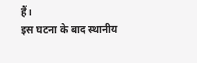हैं।
इस घटना के बाद स्थानीय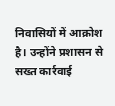निवासियों में आक्रोश है। उन्होंने प्रशासन से सख्त कार्रवाई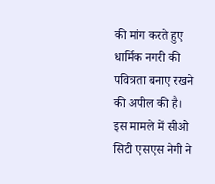की मांग करते हुए धार्मिक नगरी की पवित्रता बनाए रखने की अपील की है।
इस मामले में सीओ सिटी एसएस नेगी ने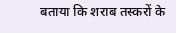बताया कि शराब तस्करों के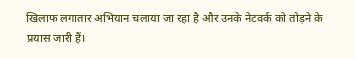खिलाफ लगातार अभियान चलाया जा रहा है और उनके नेटवर्क को तोड़ने के प्रयास जारी हैं।